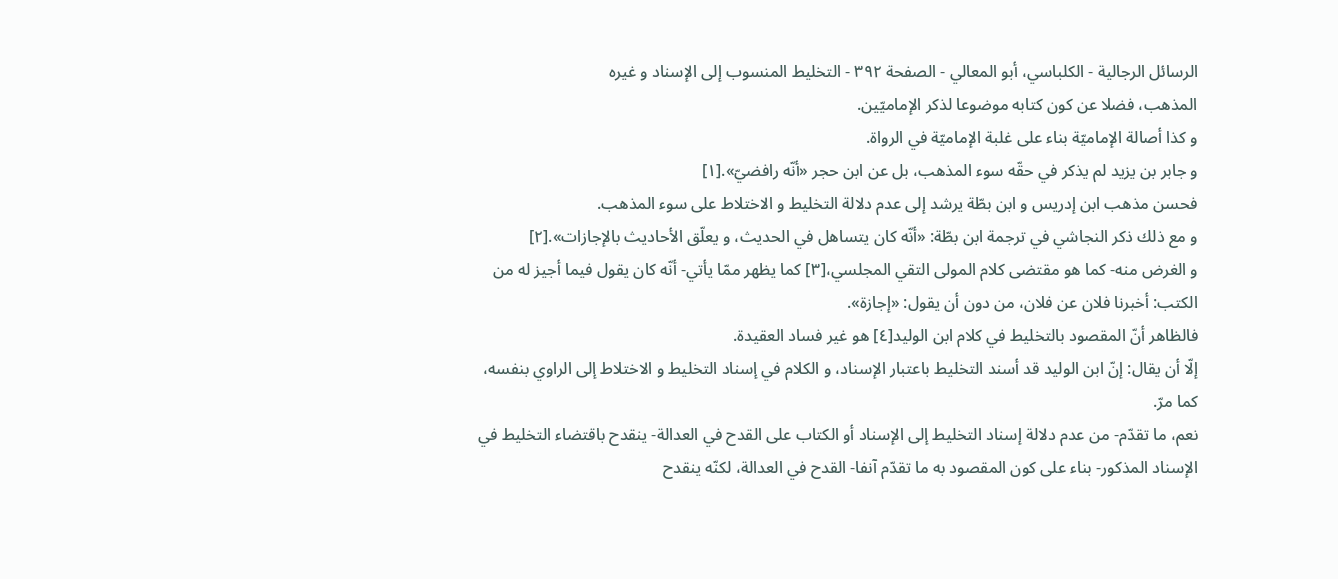الرسائل الرجالية - الكلباسي، أبو المعالي - الصفحة ٣٩٢ - التخليط المنسوب إلى الإسناد و غيره
المذهب، فضلا عن كون كتابه موضوعا لذكر الإماميّين.
و كذا أصالة الإماميّة بناء على غلبة الإماميّة في الرواة.
و جابر بن يزيد لم يذكر في حقّه سوء المذهب، بل عن ابن حجر «أنّه رافضيّ».[١]
فحسن مذهب ابن إدريس و ابن بطّة يرشد إلى عدم دلالة التخليط و الاختلاط على سوء المذهب.
و مع ذلك ذكر النجاشي في ترجمة ابن بطّة: «أنّه كان يتساهل في الحديث، و يعلّق الأحاديث بالإجازات».[٢]
و الغرض منه- كما هو مقتضى كلام المولى التقي المجلسي،[٣] كما يظهر ممّا يأتي- أنّه كان يقول فيما أجيز له من الكتب: أخبرنا فلان عن فلان، من دون أن يقول: «إجازة».
فالظاهر أنّ المقصود بالتخليط في كلام ابن الوليد[٤] هو غير فساد العقيدة.
إلّا أن يقال: إنّ ابن الوليد قد أسند التخليط باعتبار الإسناد، و الكلام في إسناد التخليط و الاختلاط إلى الراوي بنفسه، كما مرّ.
نعم، ما تقدّم- من عدم دلالة إسناد التخليط إلى الإسناد أو الكتاب على القدح في العدالة- ينقدح باقتضاء التخليط في الإسناد المذكور- بناء على كون المقصود به ما تقدّم آنفا- القدح في العدالة، لكنّه ينقدح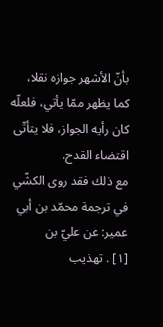بأنّ الأشهر جوازه نقلا، كما يظهر ممّا يأتي، فلعلّه كان رأيه الجواز، فلا يتأتّى اقتضاء القدح.
مع ذلك فقد روى الكشّي في ترجمة محمّد بن أبي عمير: عن عليّ بن
[١] . تهذيب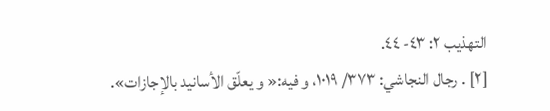التهذيب ٢: ٤٣- ٤٤.
[٢] . رجال النجاشي: ٣٧٣/ ١٠١٩، و فيه:« و يعلّق الأسانيد بالإجازات».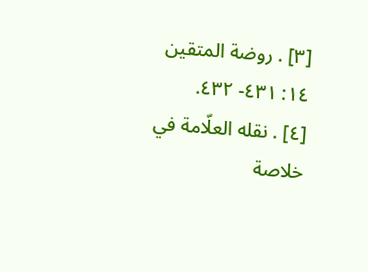[٣] . روضة المتقين ١٤: ٤٣١- ٤٣٢.
[٤] . نقله العلّامة في خلاصة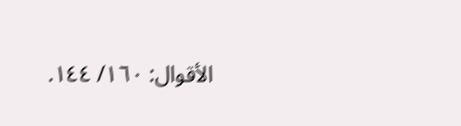الأقوال: ١٦٠/ ١٤٤.